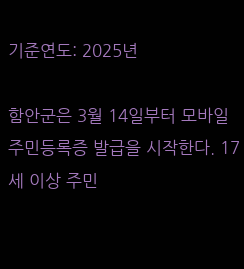기준연도: 2025년

함안군은 3월 14일부터 모바일 주민등록증 발급을 시작한다. 17세 이상 주민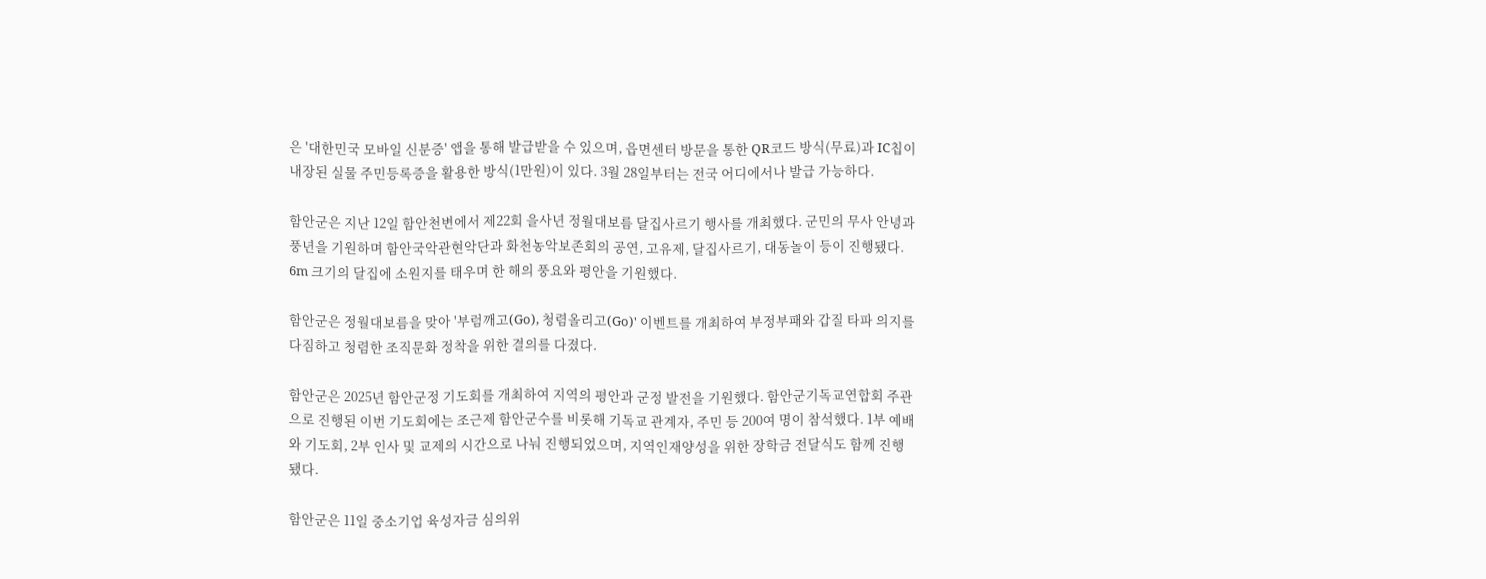은 '대한민국 모바일 신분증' 앱을 통해 발급받을 수 있으며, 읍면센터 방문을 통한 QR코드 방식(무료)과 IC칩이 내장된 실물 주민등록증을 활용한 방식(1만원)이 있다. 3월 28일부터는 전국 어디에서나 발급 가능하다.

함안군은 지난 12일 함안천변에서 제22회 을사년 정월대보름 달집사르기 행사를 개최했다. 군민의 무사 안녕과 풍년을 기원하며 함안국악관현악단과 화천농악보존회의 공연, 고유제, 달집사르기, 대동놀이 등이 진행됐다. 6m 크기의 달집에 소원지를 태우며 한 해의 풍요와 평안을 기원했다.

함안군은 정월대보름을 맞아 '부럼깨고(Go), 청렴올리고(Go)' 이벤트를 개최하여 부정부패와 갑질 타파 의지를 다짐하고 청렴한 조직문화 정착을 위한 결의를 다졌다.

함안군은 2025년 함안군정 기도회를 개최하여 지역의 평안과 군정 발전을 기원했다. 함안군기독교연합회 주관으로 진행된 이번 기도회에는 조근제 함안군수를 비롯해 기독교 관계자, 주민 등 200여 명이 참석했다. 1부 예배와 기도회, 2부 인사 및 교제의 시간으로 나눠 진행되었으며, 지역인재양성을 위한 장학금 전달식도 함께 진행됐다.

함안군은 11일 중소기업 육성자금 심의위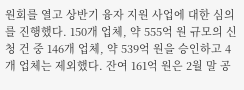원회를 열고 상반기 융자 지원 사업에 대한 심의를 진행했다. 150개 업체, 약 555억 원 규모의 신청 건 중 146개 업체, 약 539억 원을 승인하고 4개 업체는 제외했다. 잔여 161억 원은 2월 말 공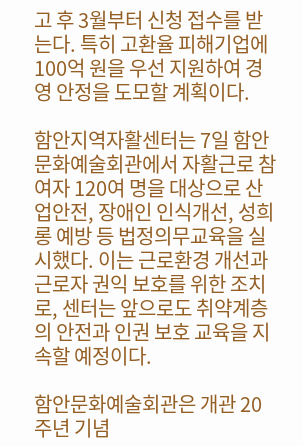고 후 3월부터 신청 접수를 받는다. 특히 고환율 피해기업에 100억 원을 우선 지원하여 경영 안정을 도모할 계획이다.

함안지역자활센터는 7일 함안문화예술회관에서 자활근로 참여자 120여 명을 대상으로 산업안전, 장애인 인식개선, 성희롱 예방 등 법정의무교육을 실시했다. 이는 근로환경 개선과 근로자 권익 보호를 위한 조치로, 센터는 앞으로도 취약계층의 안전과 인권 보호 교육을 지속할 예정이다.

함안문화예술회관은 개관 20주년 기념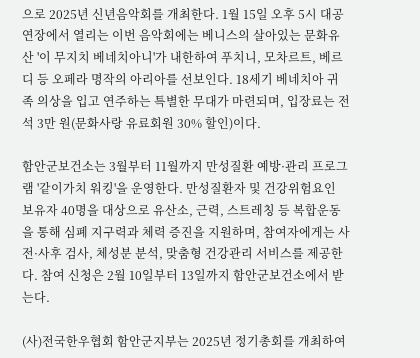으로 2025년 신년음악회를 개최한다. 1월 15일 오후 5시 대공연장에서 열리는 이번 음악회에는 베니스의 살아있는 문화유산 '이 무지치 베네치아니'가 내한하여 푸치니, 모차르트, 베르디 등 오페라 명작의 아리아를 선보인다. 18세기 베네치아 귀족 의상을 입고 연주하는 특별한 무대가 마련되며, 입장료는 전석 3만 원(문화사랑 유료회원 30% 할인)이다.

함안군보건소는 3월부터 11월까지 만성질환 예방·관리 프로그램 '같이가치 워킹'을 운영한다. 만성질환자 및 건강위험요인 보유자 40명을 대상으로 유산소, 근력, 스트레칭 등 복합운동을 통해 심폐 지구력과 체력 증진을 지원하며, 참여자에게는 사전·사후 검사, 체성분 분석, 맞춤형 건강관리 서비스를 제공한다. 참여 신청은 2월 10일부터 13일까지 함안군보건소에서 받는다.

(사)전국한우협회 함안군지부는 2025년 정기총회를 개최하여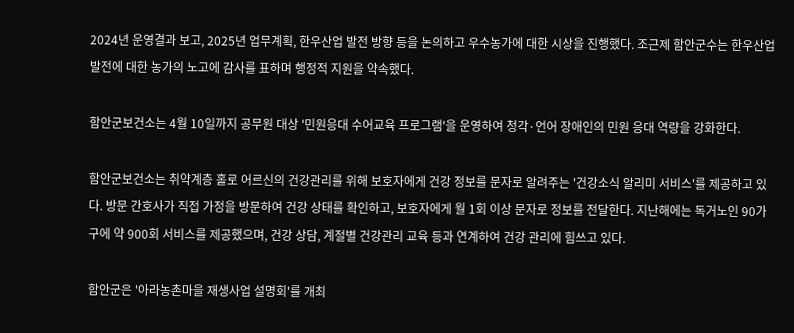2024년 운영결과 보고, 2025년 업무계획, 한우산업 발전 방향 등을 논의하고 우수농가에 대한 시상을 진행했다. 조근제 함안군수는 한우산업 발전에 대한 농가의 노고에 감사를 표하며 행정적 지원을 약속했다.

함안군보건소는 4월 10일까지 공무원 대상 '민원응대 수어교육 프로그램'을 운영하여 청각·언어 장애인의 민원 응대 역량을 강화한다.

함안군보건소는 취약계층 홀로 어르신의 건강관리를 위해 보호자에게 건강 정보를 문자로 알려주는 '건강소식 알리미 서비스'를 제공하고 있다. 방문 간호사가 직접 가정을 방문하여 건강 상태를 확인하고, 보호자에게 월 1회 이상 문자로 정보를 전달한다. 지난해에는 독거노인 90가구에 약 900회 서비스를 제공했으며, 건강 상담, 계절별 건강관리 교육 등과 연계하여 건강 관리에 힘쓰고 있다.

함안군은 '아라농촌마을 재생사업 설명회'를 개최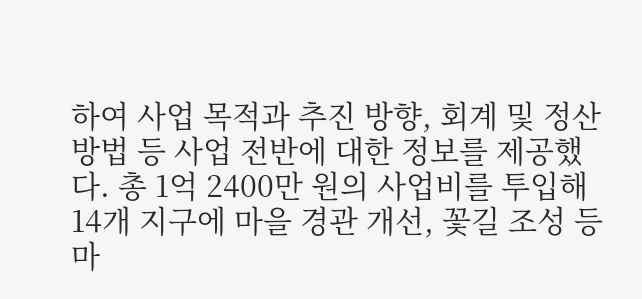하여 사업 목적과 추진 방향, 회계 및 정산 방법 등 사업 전반에 대한 정보를 제공했다. 총 1억 2400만 원의 사업비를 투입해 14개 지구에 마을 경관 개선, 꽃길 조성 등 마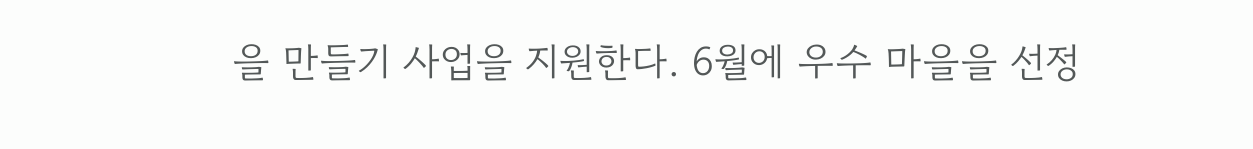을 만들기 사업을 지원한다. 6월에 우수 마을을 선정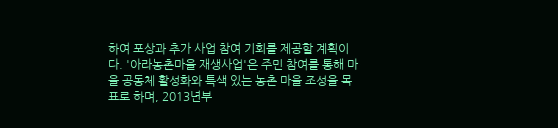하여 포상과 추가 사업 참여 기회를 제공할 계획이다. '아라농촌마을 재생사업'은 주민 참여를 통해 마을 공동체 활성화와 특색 있는 농촌 마을 조성을 목표로 하며, 2013년부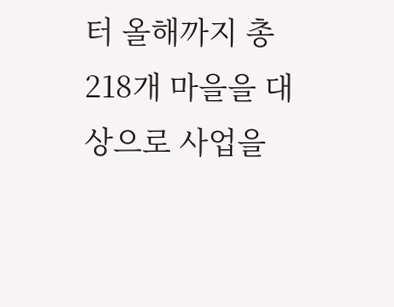터 올해까지 총 218개 마을을 대상으로 사업을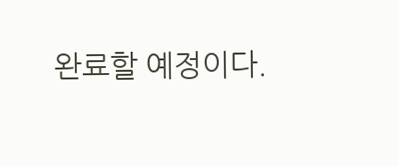완료할 예정이다.